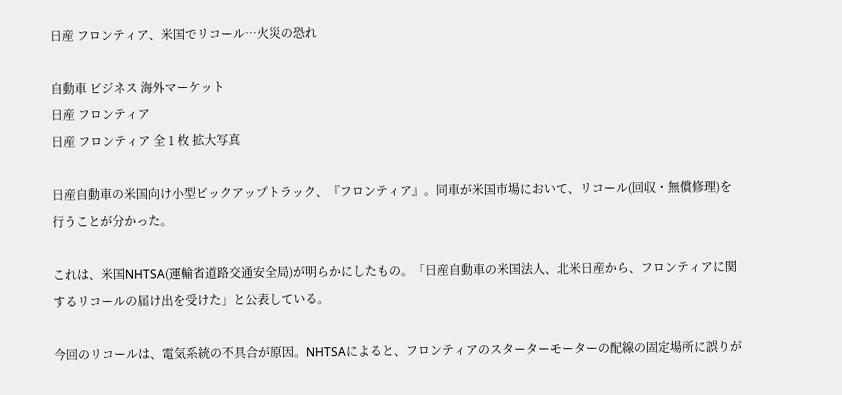日産 フロンティア、米国でリコール…火災の恐れ

自動車 ビジネス 海外マーケット
日産 フロンティア
日産 フロンティア 全 1 枚 拡大写真

日産自動車の米国向け小型ピックアップトラック、『フロンティア』。同車が米国市場において、リコール(回収・無償修理)を行うことが分かった。

これは、米国NHTSA(運輸省道路交通安全局)が明らかにしたもの。「日産自動車の米国法人、北米日産から、フロンティアに関するリコールの届け出を受けた」と公表している。

今回のリコールは、電気系統の不具合が原因。NHTSAによると、フロンティアのスターターモーターの配線の固定場所に誤りが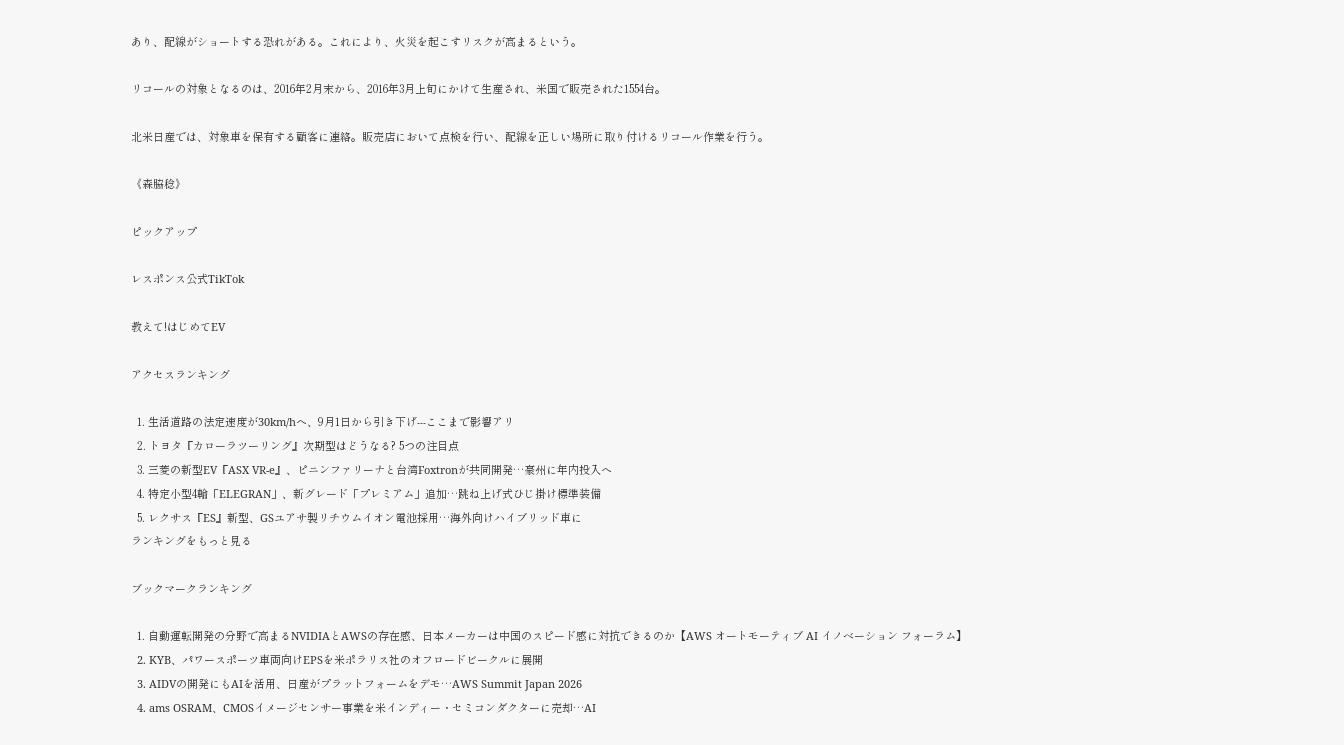あり、配線がショートする恐れがある。これにより、火災を起こすリスクが高まるという。

リコールの対象となるのは、2016年2月末から、2016年3月上旬にかけて生産され、米国で販売された1554台。

北米日産では、対象車を保有する顧客に連絡。販売店において点検を行い、配線を正しい場所に取り付けるリコール作業を行う。

《森脇稔》

ピックアップ

レスポンス公式TikTok

教えて!はじめてEV

アクセスランキング

  1. 生活道路の法定速度が30km/hへ、9月1日から引き下げ---ここまで影響アリ
  2. トヨタ『カローラツーリング』次期型はどうなる? 5つの注目点
  3. 三菱の新型EV『ASX VR-e』、ピニンファリーナと台湾Foxtronが共同開発…豪州に年内投入へ
  4. 特定小型4輪「ELEGRAN」、新グレード「プレミアム」追加…跳ね上げ式ひじ掛け標準装備
  5. レクサス『ES』新型、GSユアサ製リチウムイオン電池採用…海外向けハイブリッド車に
ランキングをもっと見る

ブックマークランキング

  1. 自動運転開発の分野で高まるNVIDIAとAWSの存在感、日本メーカーは中国のスピード感に対抗できるのか【AWS オートモーティブ AI イノベーション フォーラム】
  2. KYB、パワースポーツ車両向けEPSを米ポラリス社のオフロードビークルに展開
  3. AIDVの開発にもAIを活用、日産がプラットフォームをデモ…AWS Summit Japan 2026
  4. ams OSRAM、CMOSイメージセンサー事業を米インディー・セミコンダクターに売却…AI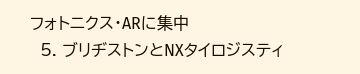フォトニクス・ARに集中
  5. ブリヂストンとNXタイロジスティ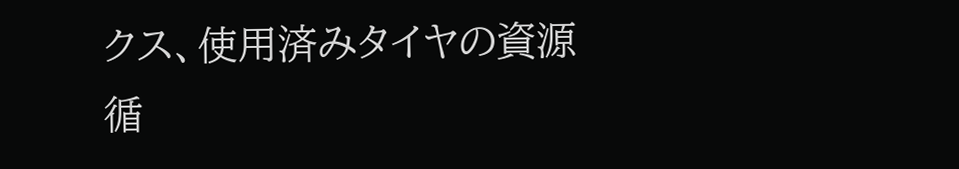クス、使用済みタイヤの資源循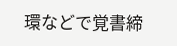環などで覚書締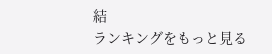結
ランキングをもっと見る